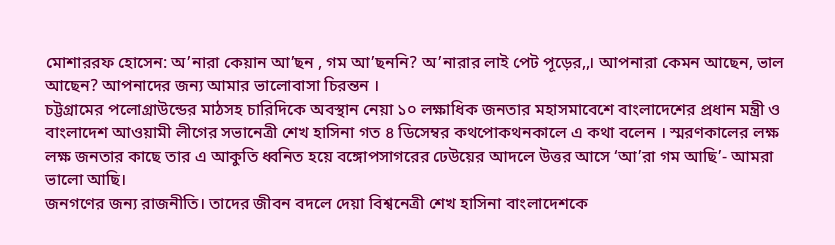মোশাররফ হোসেন: অ’নারা কেয়ান আ’ছন , গম আ’ছননি? অ’নারার লাই পেট পূড়ের,,। আপনারা কেমন আছেন, ভাল আছেন? আপনাদের জন্য আমার ভালোবাসা চিরন্তন ।
চট্টগ্রামের পলোগ্রাউন্ডের মাঠসহ চারিদিকে অবস্থান নেয়া ১০ লক্ষাধিক জনতার মহাসমাবেশে বাংলাদেশের প্রধান মন্ত্রী ও বাংলাদেশ আওয়ামী লীগের সভানেত্রী শেখ হাসিনা গত ৪ ডিসেম্বর কথপোকথনকালে এ কথা বলেন । স্মরণকালের লক্ষ লক্ষ জনতার কাছে তার এ আকুতি ধ্বনিত হয়ে বঙ্গোপসাগরের ঢেউয়ের আদলে উত্তর আসে ‘আ’রা গম আছি’- আমরা ভালো আছি।
জনগণের জন্য রাজনীতি। তাদের জীবন বদলে দেয়া বিশ্বনেত্রী শেখ হাসিনা বাংলাদেশকে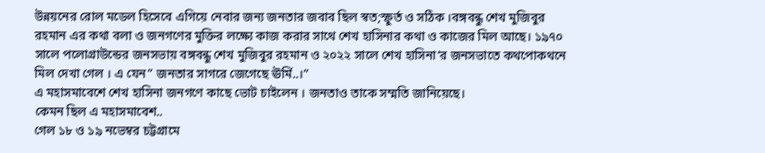উন্নয়নের রোল মডেল হিসেবে এগিয়ে নেবার জন্য জনতার জবাব ছিল স্বত;স্ফুর্ত ও সঠিক ।বঙ্গবন্ধু শেখ মুজিবুর রহমান এর কথা বলা ও জনগণের মুক্তির লক্ষ্যে কাজ করার সাথে শেখ হাসিনার কথা ও কাজের মিল আছে। ১৯৭০ সালে পলোগ্রাউন্ডের জনসভায় বঙ্গবন্ধু শেখ মুজিবুর রহমান ও ২০২২ সালে শেখ হাসিনা’র জনসভাতে কথপোকথনে মিল দেখা গেল । এ যেন” জনতার সাগরে জেগেছে ঊর্মি..।”
এ মহাসমাবেশে শেখ হাসিনা জনগণে কাছে ভোট চাইলেন । জনতাও তাকে সম্মতি জানিয়েছে।
কেমন ছিল এ মহাসমাবেশ..
গেল ১৮ ও ১৯ নভেম্বর চট্টগ্রামে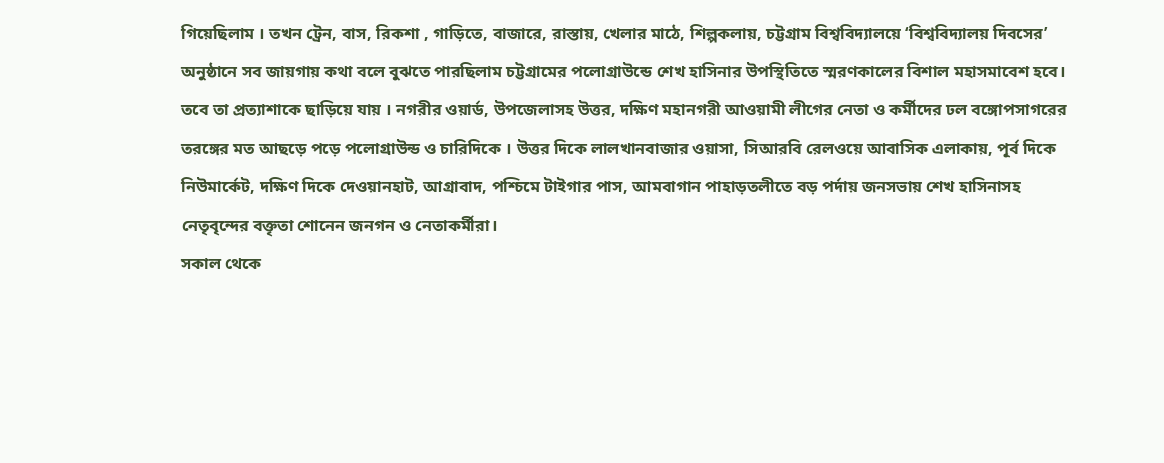গিয়েছিলাম । তখন ট্রেন, বাস, রিকশা , গাড়িতে, বাজারে, রাস্তায়, খেলার মাঠে, শিল্পকলায়, চট্টগ্রাম বিশ্ববিদ্যালয়ে ‘বিশ্ববিদ্যালয় দিবসের’ অনুষ্ঠানে সব জায়গায় কথা বলে বুঝতে পারছিলাম চট্টগ্রামের পলোগ্রাউন্ডে শেখ হাসিনার উপস্থিতিতে স্মরণকালের বিশাল মহাসমাবেশ হবে। তবে তা প্রত্যাশাকে ছাড়িয়ে যায় । নগরীর ওয়ার্ড, উপজেলাসহ উত্তর, দক্ষিণ মহানগরী আওয়ামী লীগের নেতা ও কর্মীদের ঢল বঙ্গোপসাগরের তরঙ্গের মত আছড়ে পড়ে পলোগ্রাউন্ড ও চারিদিকে । উত্তর দিকে লালখানবাজার ওয়াসা, সিআরবি রেলওয়ে আবাসিক এলাকায়, পূর্ব দিকে নিউমার্কেট, দক্ষিণ দিকে দেওয়ানহাট, আগ্রাবাদ, পশ্চিমে টাইগার পাস, আমবাগান পাহাড়তলীতে বড় পর্দায় জনসভায় শেখ হাসিনাসহ নেতৃবৃন্দের বক্তৃতা শোনেন জনগন ও নেতাকর্মীরা।
সকাল থেকে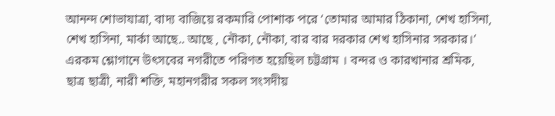আনন্দ শোভাযাত্রা, বাদ্য বাজিয়ে রকমারি পোশাক পরে ‘তোমার আমার ঠিকানা, শেখ হাসিনা, শেখ হাসিনা, মার্কা আছে.. আছে , নৌকা, নৌকা, বার বার দরকার শেখ হাসিনার সরকার।’ এরকম শ্লোগানে উৎসবের নগরীতে পরিণত হয়েছিল চট্টগ্রাম । বন্দর ও কারখানার শ্রমিক, ছাত্র ছাত্রী, নারী শক্তি, মহানগরীর সকল সংসদীয়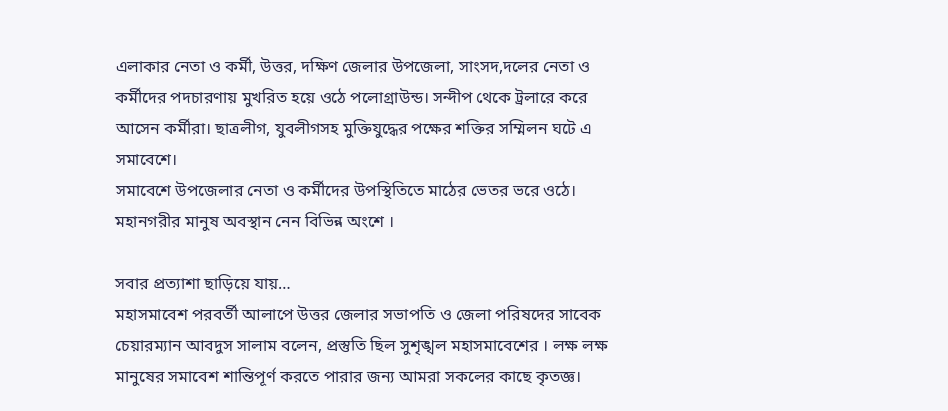এলাকার নেতা ও কর্মী, উত্তর, দক্ষিণ জেলার উপজেলা, সাংসদ,দলের নেতা ও কর্মীদের পদচারণায় মুখরিত হয়ে ওঠে পলোগ্রাউন্ড। সন্দীপ থেকে ট্রলারে করে আসেন কর্মীরা। ছাত্রলীগ, যুবলীগসহ মুক্তিযুদ্ধের পক্ষের শক্তির সম্মিলন ঘটে এ সমাবেশে।
সমাবেশে উপজেলার নেতা ও কর্মীদের উপস্থিতিতে মাঠের ভেতর ভরে ওঠে। মহানগরীর মানুষ অবস্থান নেন বিভিন্ন অংশে ।

সবার প্রত্যাশা ছাড়িয়ে যায়…
মহাসমাবেশ পরবর্তী আলাপে উত্তর জেলার সভাপতি ও জেলা পরিষদের সাবেক চেয়ারম্যান আবদুস সালাম বলেন, প্রস্তুতি ছিল সুশৃঙ্খল মহাসমাবেশের । লক্ষ লক্ষ মানুষের সমাবেশ শান্তিপূর্ণ করতে পারার জন্য আমরা সকলের কাছে কৃতজ্ঞ।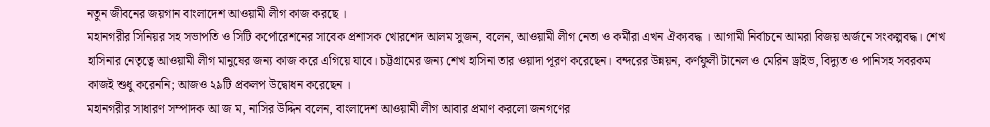নতুন জীবনের জয়গান বাংলাদেশ আওয়ামী লীগ কাজ করছে ।
মহানগরীর সিনিয়র সহ সভাপতি ও সিটি কর্পোরেশনের সাবেক প্রশাসক খোরশেদ আলম সুজন, বলেন, আওয়ামী লীগ নেতা ও কর্মীরা এখন ঐক্যবদ্ধ । আগামী নির্বাচনে আমরা বিজয় অর্জনে সংকল্পবদ্ধ। শেখ হাসিনার নেতৃত্বে আওয়ামী লীগ মানুষের জন্য কাজ করে এগিয়ে যাবে। চট্টগ্রামের জন্য শেখ হাসিনা তার ওয়াদা পূরণ করেছেন। বন্দরের উন্নয়ন, কর্ণফুলী টানেল ও মেরিন ড্রাইভ, বিদ্যুত ও পানিসহ সবরকম কাজই শুধু করেননি; আজও ২৯টি প্রকলপ উদ্বোধন করেছেন ।
মহানগরীর সাধারণ সম্পাদক আ জ ম, নাসির উদ্দিন বলেন, বাংলাদেশ আওয়ামী লীগ আবার প্রমাণ করলো জনগণের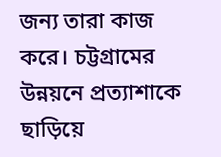জন্য তারা কাজ করে। চট্টগ্রামের উন্নয়নে প্রত্যাশাকে ছাড়িয়ে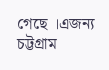গেছে ।এজন্য চট্টগ্রাম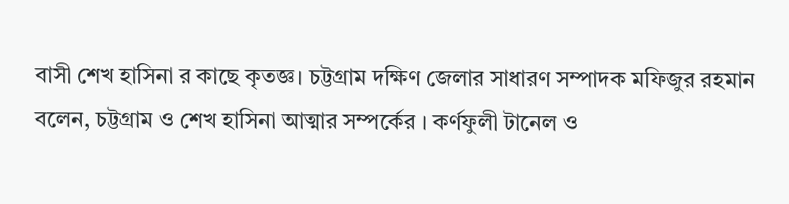বাসী শেখ হাসিনা র কাছে কৃতজ্ঞ। চট্টগ্রাম দক্ষিণ জেলার সাধারণ সম্পাদক মফিজুর রহমান বলেন, চট্টগ্রাম ও শেখ হাসিনা আত্মার সম্পর্কের । কর্ণফুলী টানেল ও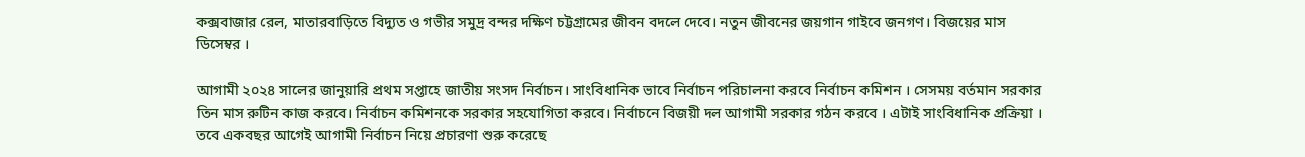কক্সবাজার রেল, মাতারবাড়িতে বিদ্যুত ও গভীর সমুদ্র বন্দর দক্ষিণ চট্টগ্রামের জীবন বদলে দেবে। নতুন জীবনের জয়গান গাইবে জনগণ। বিজয়ের মাস ডিসেম্বর ।

আগামী ২০২৪ সালের জানুয়ারি প্রথম সপ্তাহে জাতীয় সংসদ নির্বাচন। সাংবিধানিক ভাবে নির্বাচন পরিচালনা করবে নির্বাচন কমিশন । সেসময় বর্তমান সরকার তিন মাস রুটিন কাজ করবে। নির্বাচন কমিশনকে সরকার সহযোগিতা করবে। নির্বাচনে বিজয়ী দল আগামী সরকার গঠন করবে । এটাই সাংবিধানিক প্রক্রিয়া ।
তবে একবছর আগেই আগামী নির্বাচন নিয়ে প্রচারণা শুরু করেছে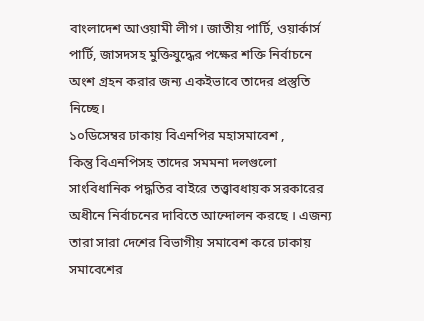বাংলাদেশ আওয়ামী লীগ। জাতীয় পার্টি, ওয়ার্কার্স পার্টি, জাসদসহ মুক্তিযুদ্ধের পক্ষের শক্তি নির্বাচনে অংশ গ্রহন করার জন্য একইভাবে তাদের প্রস্তুতি নিচ্ছে।
১০ডিসেম্বর ঢাকায় বিএনপির মহাসমাবেশ ,
কিন্তু বিএনপিসহ তাদের সমমনা দলগুলো সাংবিধানিক পদ্ধতির বাইরে তত্ত্বাবধায়ক সরকারের অধীনে নির্বাচনের দাবিতে আন্দোলন করছে । এজন্য তারা সারা দেশের বিভাগীয় সমাবেশ করে ঢাকায় সমাবেশের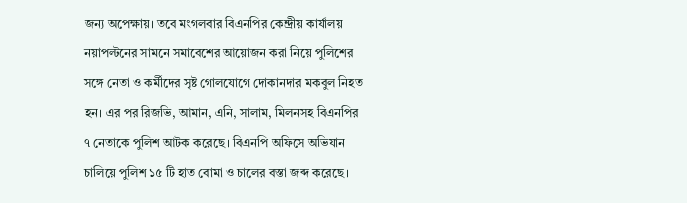জন্য অপেক্ষায়। তবে মংগলবার বিএনপির কেন্দ্রীয় কার্যালয় নয়াপল্টনের সামনে সমাবেশের আয়োজন করা নিয়ে পুলিশের সঙ্গে নেতা ও কর্মীদের সৃষ্ট গোলযোগে দোকানদার মকবুল নিহত হন। এর পর রিজভি, আমান, এনি, সালাম, মিলনসহ বিএনপির ৭ নেতাকে পুলিশ আটক করেছে। বিএনপি অফিসে অভিযান চালিয়ে পুলিশ ১৫ টি হাত বোমা ও চালের বস্তা জব্দ করেছে।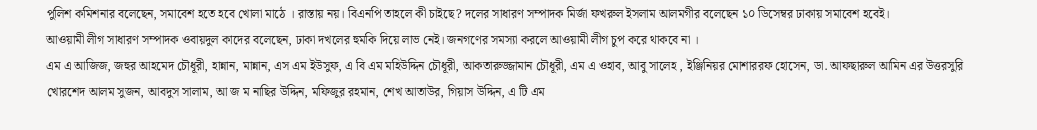পুলিশ কমিশনার বলেছেন, সমাবেশ হতে হবে খোলা মাঠে । রাস্তায় নয়। বিএনপি তাহলে কী চাইছে? দলের সাধারণ সম্পাদক মির্জা ফখরুল ইসলাম আলমগীর বলেছেন ১০ ডিসেম্বর ঢাকায় সমাবেশ হবেই।
আওয়ামী লীগ সাধারণ সম্পাদক ওবায়দুল কাদের বলেছেন, ঢাকা দখলের হুমকি দিয়ে লাভ নেই। জনগণের সমস্যা করলে আওয়ামী লীগ চুপ করে থাকবে না ।
এম এ আজিজ, জহুর আহমেদ চৌধূরী, হান্নান, মান্নান, এস এম ইউসুফ, এ বি এম মহিউদ্দিন চৌধূরী, আকতারুজ্জামান চৌধূরী, এম এ ওহাব, আবু সালেহ , ইঞ্জিনিয়র মোশাররফ হোসেন, ডা. আফছারুল আমিন এর উত্তরসুরি খোরশেদ আলম সুজন, আবদুস সালাম, আ জ ম নাছির উদ্দিন, মফিজুর রহমান, শেখ আতাউর, গিয়াস উদ্দিন, এ টি এম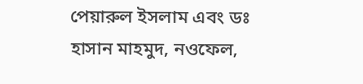পেয়ারুল ইসলাম এবং ডঃ হাসান মাহমুদ, নওফেল,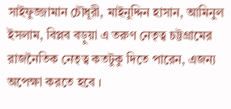সাইফুজ্জামান চৌধূরী, মাইনুদ্দিন হাসান, আমিনুল ইসলাম, বিপ্লব বড়ুয়া এ তরুণ নেতৃত্ব চট্টগ্রামের রাজনৈতিক নেতৃত্ব কতটুকু দিতে পারেন, এজন্য অপেক্ষা করতে হবে ।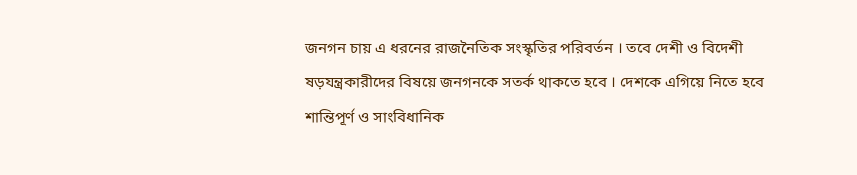জনগন চায় এ ধরনের রাজনৈতিক সংস্কৃতির পরিবর্তন । তবে দেশী ও বিদেশী ষড়যন্ত্রকারীদের বিষয়ে জনগনকে সতর্ক থাকতে হবে । দেশকে এগিয়ে নিতে হবে শান্তিপূর্ণ ও সাংবিধানিক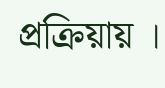প্রক্রিয়ায় ।